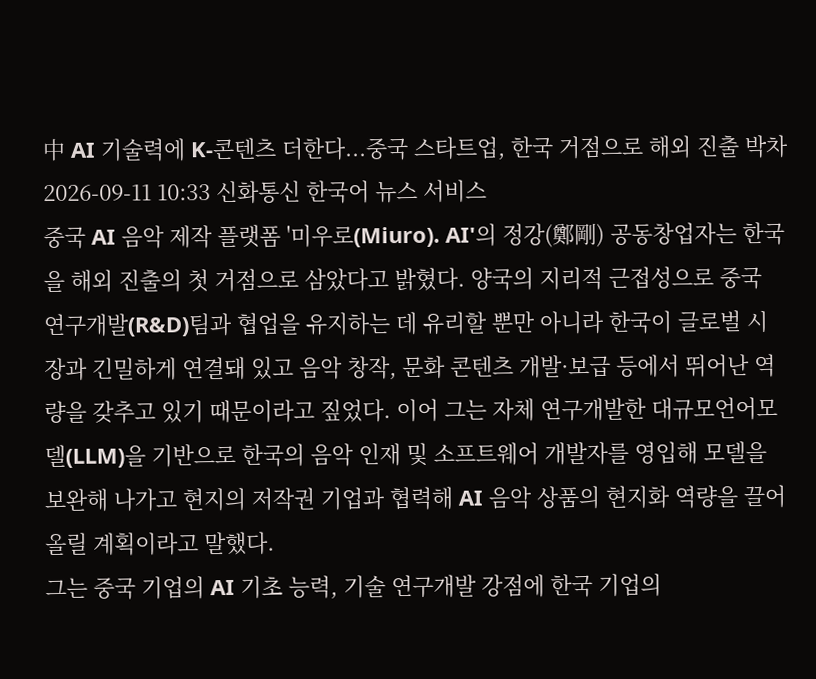中 AI 기술력에 K-콘텐츠 더한다...중국 스타트업, 한국 거점으로 해외 진출 박차
2026-09-11 10:33 신화통신 한국어 뉴스 서비스
중국 AI 음악 제작 플랫폼 '미우로(Miuro). AI'의 정강(鄭剛) 공동창업자는 한국을 해외 진출의 첫 거점으로 삼았다고 밝혔다. 양국의 지리적 근접성으로 중국 연구개발(R&D)팀과 협업을 유지하는 데 유리할 뿐만 아니라 한국이 글로벌 시장과 긴밀하게 연결돼 있고 음악 창작, 문화 콘텐츠 개발·보급 등에서 뛰어난 역량을 갖추고 있기 때문이라고 짚었다. 이어 그는 자체 연구개발한 대규모언어모델(LLM)을 기반으로 한국의 음악 인재 및 소프트웨어 개발자를 영입해 모델을 보완해 나가고 현지의 저작권 기업과 협력해 AI 음악 상품의 현지화 역량을 끌어올릴 계획이라고 말했다.
그는 중국 기업의 AI 기초 능력, 기술 연구개발 강점에 한국 기업의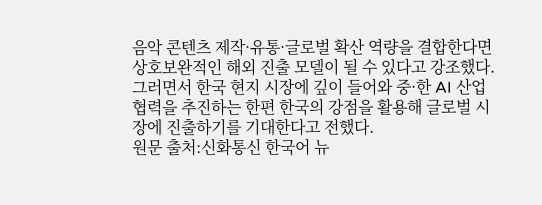음악 콘텐츠 제작·유통·글로벌 확산 역량을 결합한다면 상호보완적인 해외 진출 모델이 될 수 있다고 강조했다. 그러면서 한국 현지 시장에 깊이 들어와 중·한 AI 산업 협력을 추진하는 한편 한국의 강점을 활용해 글로벌 시장에 진출하기를 기대한다고 전했다.
원문 출처:신화통신 한국어 뉴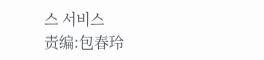스 서비스
责编:包春玲